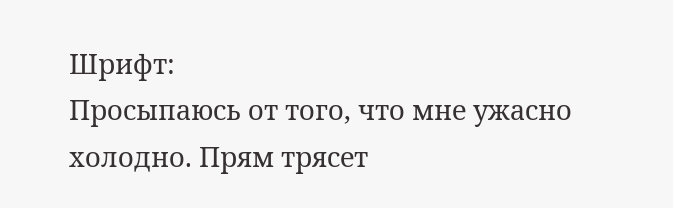Шрифт:
Просыпаюсь от того, что мне ужасно холодно. Прям трясет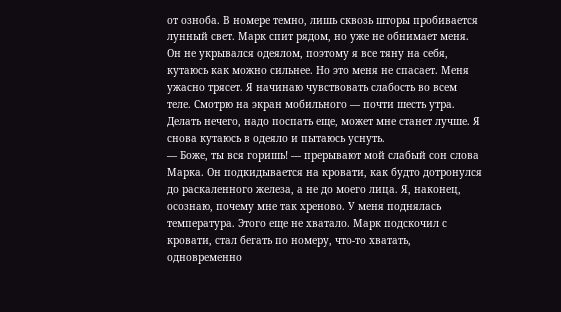от озноба. В номере темно, лишь сквозь шторы пробивается лунный свет. Марк спит рядом, но уже не обнимает меня. Он не укрывался одеялом, поэтому я все тяну на себя, кутаюсь как можно сильнее. Но это меня не спасает. Меня ужасно трясет. Я начинаю чувствовать слабость во всем теле. Смотрю на экран мобильного — почти шесть утра. Делать нечего, надо поспать еще, может мне станет лучше. Я снова кутаюсь в одеяло и пытаюсь уснуть.
— Боже, ты вся горишь! — прерывают мой слабый сон слова Марка. Он подкидывается на кровати, как будто дотронулся до раскаленного железа, а не до моего лица. Я, наконец, осознаю, почему мне так хреново. У меня поднялась температура. Этого еще не хватало. Марк подскочил с кровати, стал бегать по номеру, что-то хватать, одновременно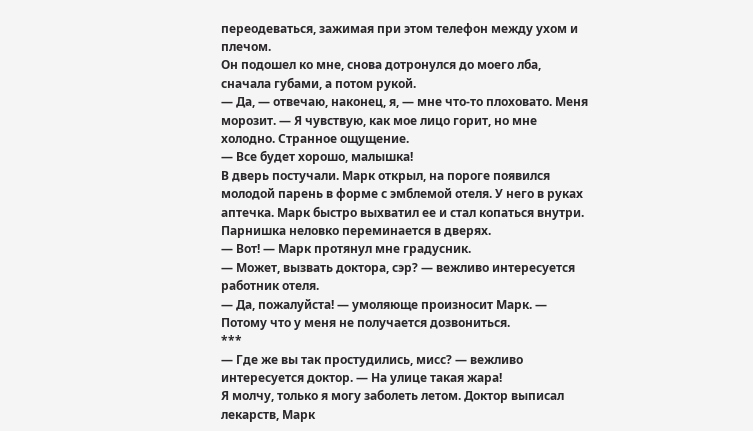переодеваться, зажимая при этом телефон между ухом и плечом.
Он подошел ко мне, снова дотронулся до моего лба, сначала губами, а потом рукой.
— Да, — отвечаю, наконец, я, — мне что-то плоховато. Меня морозит. — Я чувствую, как мое лицо горит, но мне холодно. Странное ощущение.
— Все будет хорошо, малышка!
В дверь постучали. Марк открыл, на пороге появился молодой парень в форме с эмблемой отеля. У него в руках аптечка. Марк быстро выхватил ее и стал копаться внутри. Парнишка неловко переминается в дверях.
— Вот! — Марк протянул мне градусник.
— Может, вызвать доктора, сэр? — вежливо интересуется работник отеля.
— Да, пожалуйста! — умоляюще произносит Марк. — Потому что у меня не получается дозвониться.
***
— Где же вы так простудились, мисс? — вежливо интересуется доктор. — На улице такая жара!
Я молчу, только я могу заболеть летом. Доктор выписал лекарств, Марк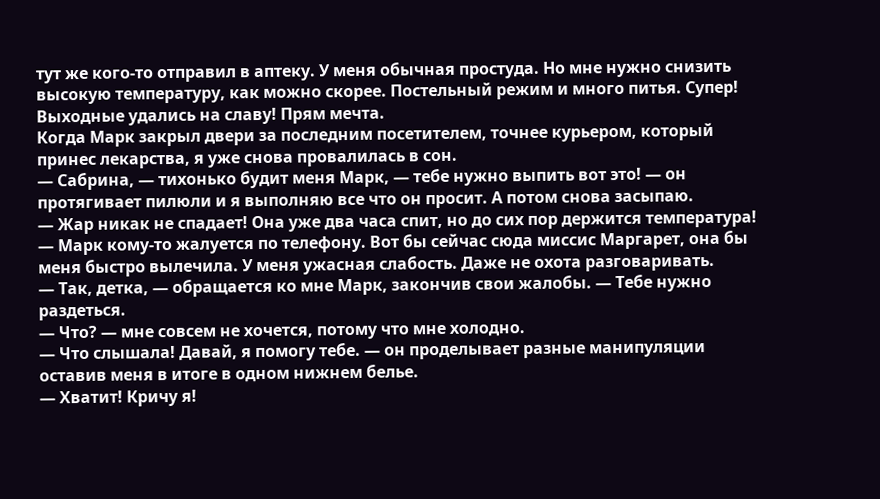тут же кого-то отправил в аптеку. У меня обычная простуда. Но мне нужно снизить высокую температуру, как можно скорее. Постельный режим и много питья. Супер! Выходные удались на славу! Прям мечта.
Когда Марк закрыл двери за последним посетителем, точнее курьером, который принес лекарства, я уже снова провалилась в сон.
— Сабрина, — тихонько будит меня Марк, — тебе нужно выпить вот это! — он протягивает пилюли и я выполняю все что он просит. А потом снова засыпаю.
— Жар никак не спадает! Она уже два часа спит, но до сих пор держится температура! — Марк кому-то жалуется по телефону. Вот бы сейчас сюда миссис Маргарет, она бы меня быстро вылечила. У меня ужасная слабость. Даже не охота разговаривать.
— Так, детка, — обращается ко мне Марк, закончив свои жалобы. — Тебе нужно раздеться.
— Что? — мне совсем не хочется, потому что мне холодно.
— Что слышала! Давай, я помогу тебе. — он проделывает разные манипуляции оставив меня в итоге в одном нижнем белье.
— Хватит! Кричу я!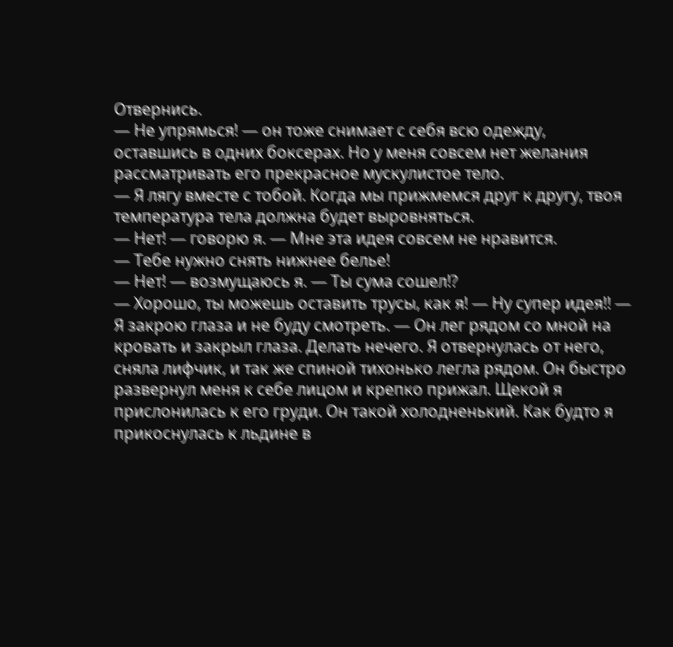Отвернись.
— Не упрямься! — он тоже снимает с себя всю одежду, оставшись в одних боксерах. Но у меня совсем нет желания рассматривать его прекрасное мускулистое тело.
— Я лягу вместе с тобой. Когда мы прижмемся друг к другу, твоя температура тела должна будет выровняться.
— Нет! — говорю я. — Мне эта идея совсем не нравится.
— Тебе нужно снять нижнее белье!
— Нет! — возмущаюсь я. — Ты сума сошел!?
— Хорошо, ты можешь оставить трусы, как я! — Ну супер идея!! — Я закрою глаза и не буду смотреть. — Он лег рядом со мной на кровать и закрыл глаза. Делать нечего. Я отвернулась от него, сняла лифчик, и так же спиной тихонько легла рядом. Он быстро развернул меня к себе лицом и крепко прижал. Щекой я прислонилась к его груди. Он такой холодненький. Как будто я прикоснулась к льдине в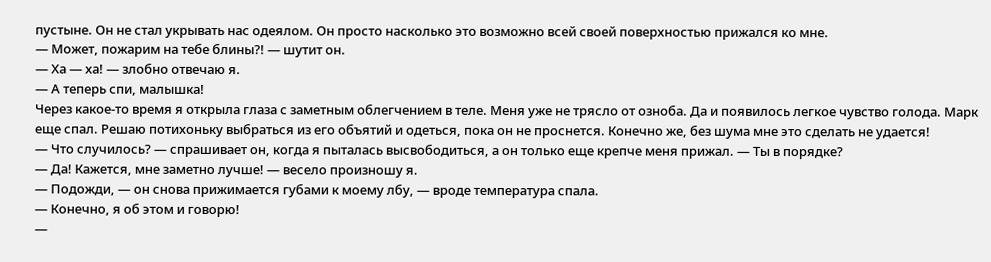пустыне. Он не стал укрывать нас одеялом. Он просто насколько это возможно всей своей поверхностью прижался ко мне.
— Может, пожарим на тебе блины?! — шутит он.
— Ха — ха! — злобно отвечаю я.
— А теперь спи, малышка!
Через какое-то время я открыла глаза с заметным облегчением в теле. Меня уже не трясло от озноба. Да и появилось легкое чувство голода. Марк еще спал. Решаю потихоньку выбраться из его объятий и одеться, пока он не проснется. Конечно же, без шума мне это сделать не удается!
— Что случилось? — спрашивает он, когда я пыталась высвободиться, а он только еще крепче меня прижал. — Ты в порядке?
— Да! Кажется, мне заметно лучше! — весело произношу я.
— Подожди, — он снова прижимается губами к моему лбу, — вроде температура спала.
— Конечно, я об этом и говорю!
—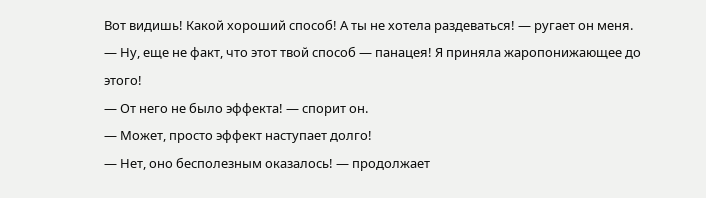Вот видишь! Какой хороший способ! А ты не хотела раздеваться! — ругает он меня.
— Ну, еще не факт, что этот твой способ — панацея! Я приняла жаропонижающее до этого!
— От него не было эффекта! — спорит он.
— Может, просто эффект наступает долго!
— Нет, оно бесполезным оказалось! — продолжает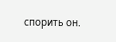спорить он.